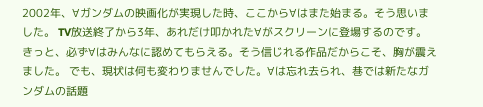2002年、∀ガンダムの映画化が実現した時、ここから∀はまた始まる。そう思いました。 TV放送終了から3年、あれだけ叩かれた∀がスクリーンに登場するのです。 きっと、必ず∀はみんなに認めてもらえる。そう信じれる作品だからこそ、胸が震えました。 でも、現状は何も変わりませんでした。∀は忘れ去られ、巷では新たなガンダムの話題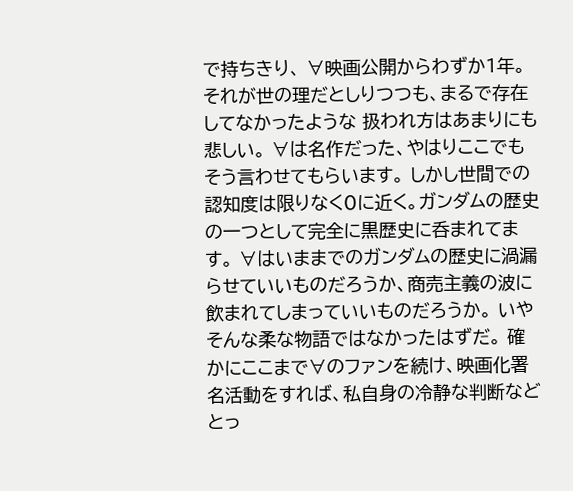で持ちきり、 ∀映画公開からわずか1年。それが世の理だとしりつつも、まるで存在してなかったような 扱われ方はあまりにも悲しい。 ∀は名作だった、やはりここでもそう言わせてもらいます。 しかし世間での認知度は限りなく0に近く。ガンダムの歴史の一つとして完全に黒歴史に呑まれてます。 ∀はいままでのガンダムの歴史に渦漏らせていいものだろうか、商売主義の波に飲まれてしまっていいものだろうか。 いやそんな柔な物語ではなかったはずだ。 確かにここまで∀のファンを続け、映画化署名活動をすれば、私自身の冷静な判断などとっ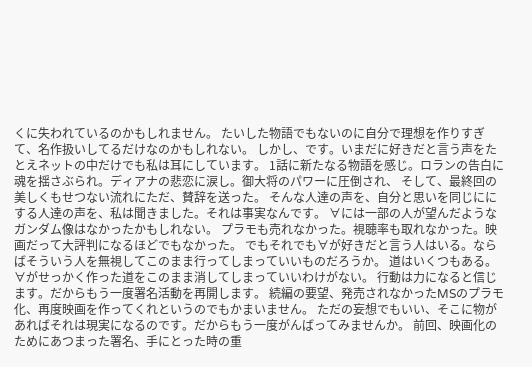くに失われているのかもしれません。 たいした物語でもないのに自分で理想を作りすぎて、名作扱いしてるだけなのかもしれない。 しかし、です。いまだに好きだと言う声をたとえネットの中だけでも私は耳にしています。 1話に新たなる物語を感じ。ロランの告白に魂を揺さぶられ。ディアナの悲恋に涙し。御大将のパワーに圧倒され、 そして、最終回の美しくもせつない流れにただ、賛辞を送った。 そんな人達の声を、自分と思いを同じににする人達の声を、私は聞きました。それは事実なんです。 ∀には一部の人が望んだようなガンダム像はなかったかもしれない。 プラモも売れなかった。視聴率も取れなかった。映画だって大評判になるほどでもなかった。 でもそれでも∀が好きだと言う人はいる。ならばそういう人を無視してこのまま行ってしまっていいものだろうか。 道はいくつもある。∀がせっかく作った道をこのまま消してしまっていいわけがない。 行動は力になると信じます。だからもう一度署名活動を再開します。 続編の要望、発売されなかったMSのプラモ化、再度映画を作ってくれというのでもかまいません。 ただの妄想でもいい、そこに物があればそれは現実になるのです。だからもう一度がんばってみませんか。 前回、映画化のためにあつまった署名、手にとった時の重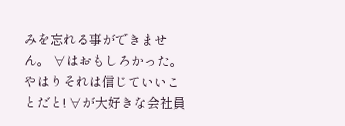みを忘れる事ができません。 ∀はおもしろかった。やはりそれは信じていいことだと! ∀が大好きな会社員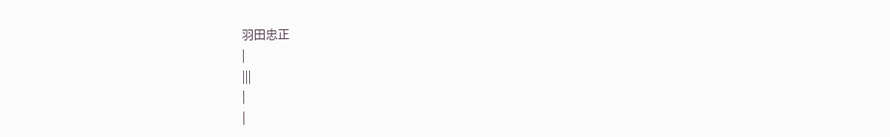羽田忠正
|
|||
|
|